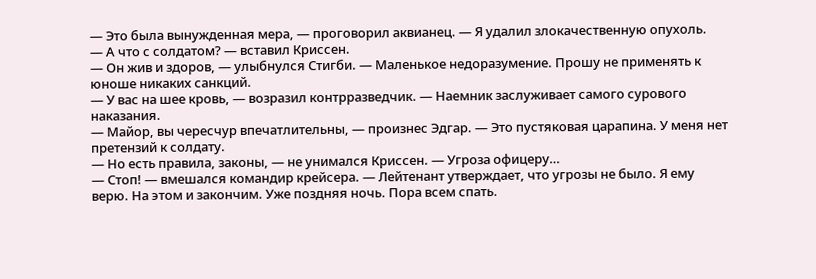— Это была вынужденная мера, — проговорил аквианец. — Я удалил злокачественную опухоль.
— А что с солдатом? — вставил Криссен.
— Он жив и здоров, — улыбнулся Стигби. — Маленькое недоразумение. Прошу не применять к юноше никаких санкций.
— У вас на шее кровь, — возразил контрразведчик. — Наемник заслуживает самого сурового наказания.
— Майор, вы чересчур впечатлительны, — произнес Эдгар. — Это пустяковая царапина. У меня нет претензий к солдату.
— Но есть правила, законы, — не унимался Криссен. — Угроза офицеру…
— Стоп! — вмешался командир крейсера. — Лейтенант утверждает, что угрозы не было. Я ему верю. На этом и закончим. Уже поздняя ночь. Пора всем спать.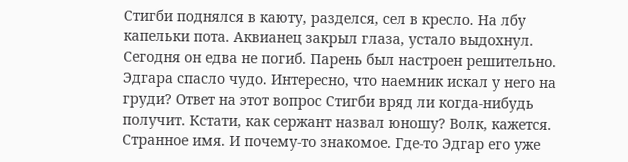Стигби поднялся в каюту, разделся, сел в кресло. На лбу капельки пота. Аквианец закрыл глаза, устало выдохнул. Сегодня он едва не погиб. Парень был настроен решительно. Эдгара спасло чудо. Интересно, что наемник искал у него на груди? Ответ на этот вопрос Стигби вряд ли когда-нибудь получит. Кстати, как сержант назвал юношу? Волк, кажется. Странное имя. И почему-то знакомое. Где-то Эдгар его уже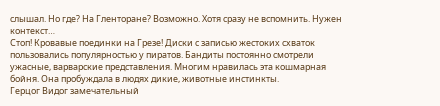слышал. Но где? На Гленторане? Возможно. Хотя сразу не вспомнить. Нужен контекст…
Стоп! Кровавые поединки на Грезе! Диски с записью жестоких схваток пользовались популярностью у пиратов. Бандиты постоянно смотрели ужасные, варварские представления. Многим нравилась эта кошмарная бойня. Она пробуждала в людях дикие, животные инстинкты.
Герцог Видог замечательный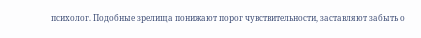психолог. Подобные зрелища понижают порог чувствительности, заставляют забыть о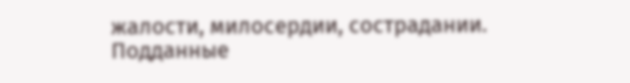жалости, милосердии, сострадании. Подданные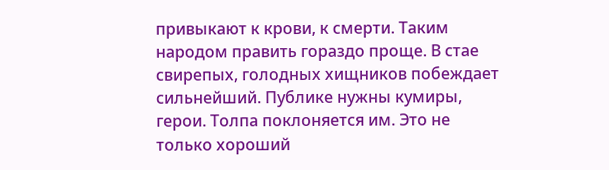привыкают к крови, к смерти. Таким народом править гораздо проще. В стае свирепых, голодных хищников побеждает сильнейший. Публике нужны кумиры, герои. Толпа поклоняется им. Это не только хороший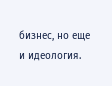бизнес, но еще и идеология.